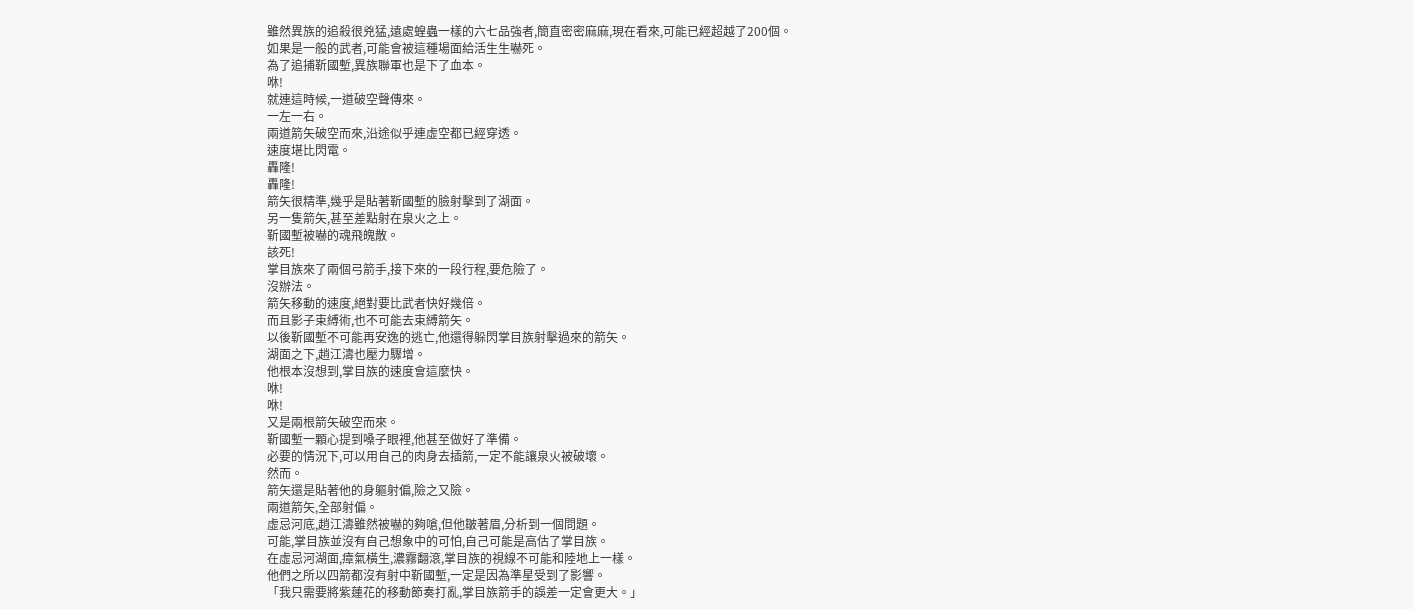雖然異族的追殺很兇猛,遠處蝗蟲一樣的六七品強者,簡直密密麻麻,現在看來,可能已經超越了200個。
如果是一般的武者,可能會被這種場面給活生生嚇死。
為了追捕靳國塹,異族聯軍也是下了血本。
咻!
就連這時候,一道破空聲傳來。
一左一右。
兩道箭矢破空而來,沿途似乎連虛空都已經穿透。
速度堪比閃電。
轟隆!
轟隆!
箭矢很精準,幾乎是貼著靳國塹的臉射擊到了湖面。
另一隻箭矢,甚至差點射在泉火之上。
靳國塹被嚇的魂飛魄散。
該死!
掌目族來了兩個弓箭手,接下來的一段行程,要危險了。
沒辦法。
箭矢移動的速度,絕對要比武者快好幾倍。
而且影子束縛術,也不可能去束縛箭矢。
以後靳國塹不可能再安逸的逃亡,他還得躲閃掌目族射擊過來的箭矢。
湖面之下,趙江濤也壓力驟增。
他根本沒想到,掌目族的速度會這麼快。
咻!
咻!
又是兩根箭矢破空而來。
靳國塹一顆心提到嗓子眼裡,他甚至做好了準備。
必要的情況下,可以用自己的肉身去插箭,一定不能讓泉火被破壞。
然而。
箭矢還是貼著他的身軀射偏,險之又險。
兩道箭矢,全部射偏。
虛忌河底,趙江濤雖然被嚇的夠嗆,但他皺著眉,分析到一個問題。
可能,掌目族並沒有自己想象中的可怕,自己可能是高估了掌目族。
在虛忌河湖面,瘴氣橫生,濃霧翻滾,掌目族的視線不可能和陸地上一樣。
他們之所以四箭都沒有射中靳國塹,一定是因為準星受到了影響。
「我只需要將紫蓮花的移動節奏打亂,掌目族箭手的誤差一定會更大。」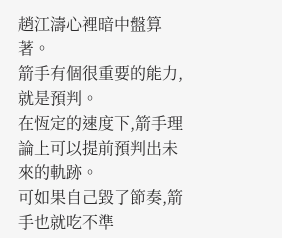趙江濤心裡暗中盤算著。
箭手有個很重要的能力,就是預判。
在恆定的速度下,箭手理論上可以提前預判出未來的軌跡。
可如果自己毀了節奏,箭手也就吃不準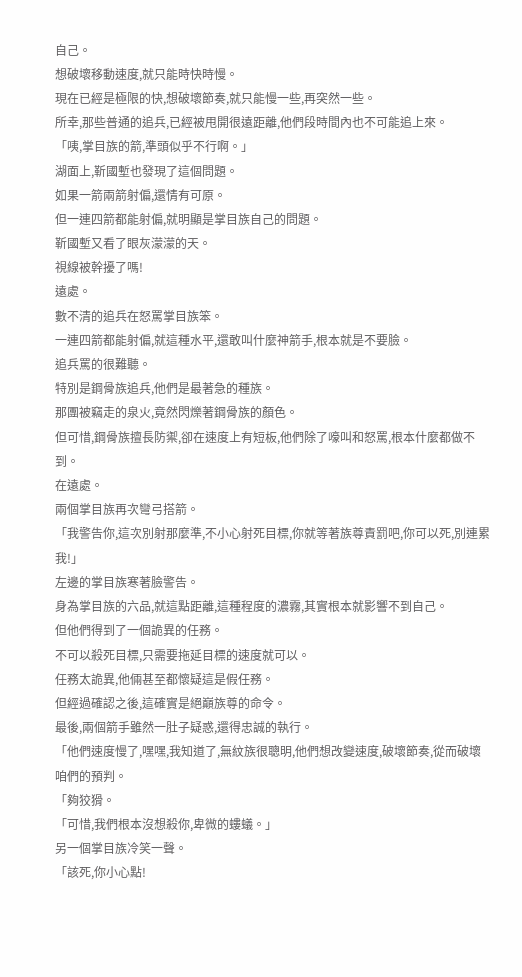自己。
想破壞移動速度,就只能時快時慢。
現在已經是極限的快,想破壞節奏,就只能慢一些,再突然一些。
所幸,那些普通的追兵,已經被甩開很遠距離,他們段時間內也不可能追上來。
「咦,掌目族的箭,準頭似乎不行啊。」
湖面上,靳國塹也發現了這個問題。
如果一箭兩箭射偏,還情有可原。
但一連四箭都能射偏,就明顯是掌目族自己的問題。
靳國塹又看了眼灰濛濛的天。
視線被幹擾了嗎!
遠處。
數不清的追兵在怒罵掌目族笨。
一連四箭都能射偏,就這種水平,還敢叫什麼神箭手,根本就是不要臉。
追兵罵的很難聽。
特別是鋼骨族追兵,他們是最著急的種族。
那團被竊走的泉火,竟然閃爍著鋼骨族的顏色。
但可惜,鋼骨族擅長防禦,卻在速度上有短板,他們除了嚎叫和怒罵,根本什麼都做不到。
在遠處。
兩個掌目族再次彎弓搭箭。
「我警告你,這次別射那麼準,不小心射死目標,你就等著族尊責罰吧,你可以死,別連累我!」
左邊的掌目族寒著臉警告。
身為掌目族的六品,就這點距離,這種程度的濃霧,其實根本就影響不到自己。
但他們得到了一個詭異的任務。
不可以殺死目標,只需要拖延目標的速度就可以。
任務太詭異,他倆甚至都懷疑這是假任務。
但經過確認之後,這確實是絕巔族尊的命令。
最後,兩個箭手雖然一肚子疑惑,還得忠誠的執行。
「他們速度慢了,嘿嘿,我知道了,無紋族很聰明,他們想改變速度,破壞節奏,從而破壞咱們的預判。
「夠狡猾。
「可惜,我們根本沒想殺你,卑微的螻蟻。」
另一個掌目族冷笑一聲。
「該死,你小心點!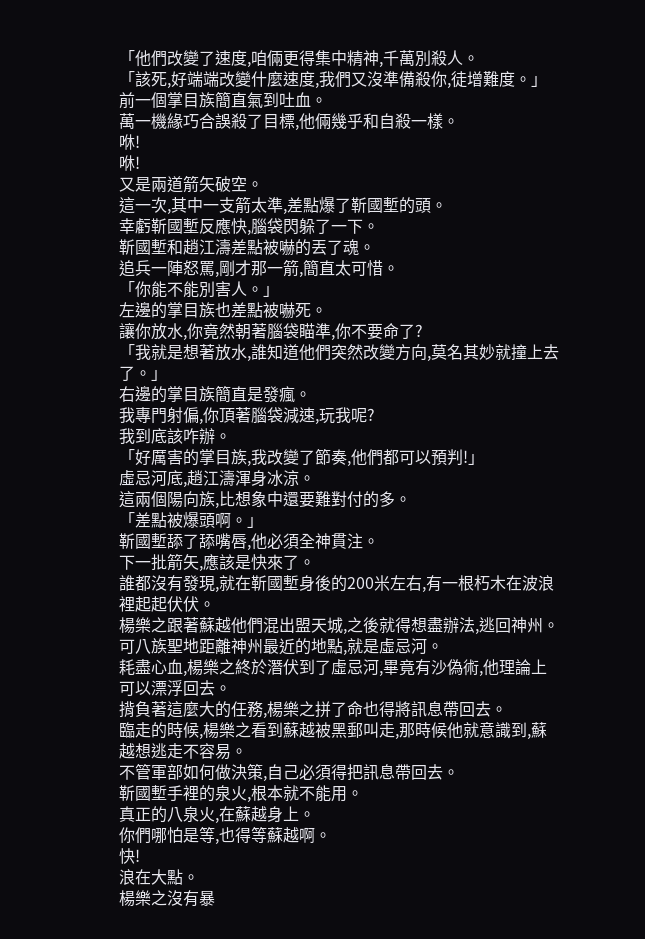「他們改變了速度,咱倆更得集中精神,千萬別殺人。
「該死,好端端改變什麼速度,我們又沒準備殺你,徒增難度。」
前一個掌目族簡直氣到吐血。
萬一機緣巧合誤殺了目標,他倆幾乎和自殺一樣。
咻!
咻!
又是兩道箭矢破空。
這一次,其中一支箭太準,差點爆了靳國塹的頭。
幸虧靳國塹反應快,腦袋閃躲了一下。
靳國塹和趙江濤差點被嚇的丟了魂。
追兵一陣怒罵,剛才那一箭,簡直太可惜。
「你能不能別害人。」
左邊的掌目族也差點被嚇死。
讓你放水,你竟然朝著腦袋瞄準,你不要命了?
「我就是想著放水,誰知道他們突然改變方向,莫名其妙就撞上去了。」
右邊的掌目族簡直是發瘋。
我專門射偏,你頂著腦袋減速,玩我呢?
我到底該咋辦。
「好厲害的掌目族,我改變了節奏,他們都可以預判!」
虛忌河底,趙江濤渾身冰涼。
這兩個陽向族,比想象中還要難對付的多。
「差點被爆頭啊。」
靳國塹舔了舔嘴唇,他必須全神貫注。
下一批箭矢,應該是快來了。
誰都沒有發現,就在靳國塹身後的200米左右,有一根朽木在波浪裡起起伏伏。
楊樂之跟著蘇越他們混出盟天城,之後就得想盡辦法,逃回神州。
可八族聖地距離神州最近的地點,就是虛忌河。
耗盡心血,楊樂之終於潛伏到了虛忌河,畢竟有沙偽術,他理論上可以漂浮回去。
揹負著這麼大的任務,楊樂之拼了命也得將訊息帶回去。
臨走的時候,楊樂之看到蘇越被黑郵叫走,那時候他就意識到,蘇越想逃走不容易。
不管軍部如何做決策,自己必須得把訊息帶回去。
靳國塹手裡的泉火,根本就不能用。
真正的八泉火,在蘇越身上。
你們哪怕是等,也得等蘇越啊。
快!
浪在大點。
楊樂之沒有暴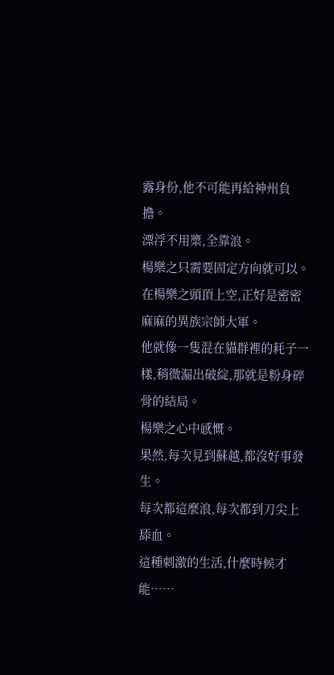露身份,他不可能再給神州負擔。
漂浮不用槳,全靠浪。
楊樂之只需要固定方向就可以。
在楊樂之頭頂上空,正好是密密麻麻的異族宗師大軍。
他就像一隻混在貓群裡的耗子一樣,稍微漏出破綻,那就是粉身碎骨的結局。
楊樂之心中感慨。
果然,每次見到蘇越,都沒好事發生。
每次都這麼浪,每次都到刀尖上舔血。
這種刺激的生活,什麼時候才能……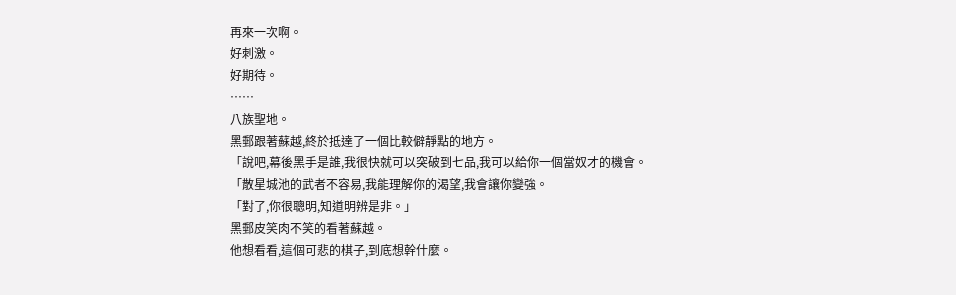再來一次啊。
好刺激。
好期待。
……
八族聖地。
黑郵跟著蘇越,終於抵達了一個比較僻靜點的地方。
「說吧,幕後黑手是誰,我很快就可以突破到七品,我可以給你一個當奴才的機會。
「散星城池的武者不容易,我能理解你的渴望,我會讓你變強。
「對了,你很聰明,知道明辨是非。」
黑郵皮笑肉不笑的看著蘇越。
他想看看,這個可悲的棋子,到底想幹什麼。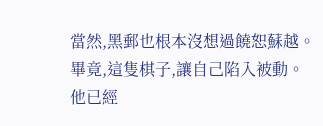當然,黑郵也根本沒想過饒恕蘇越。
畢竟,這隻棋子,讓自己陷入被動。
他已經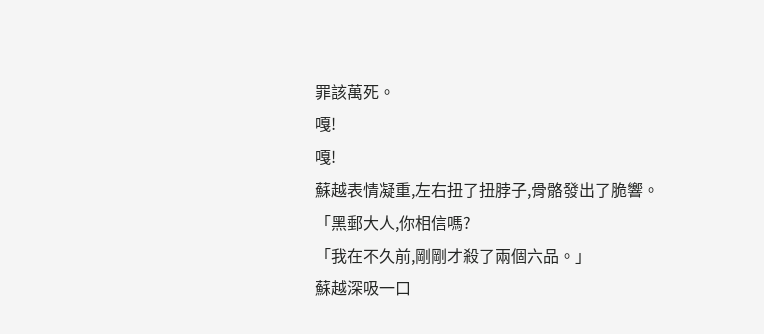罪該萬死。
嘎!
嘎!
蘇越表情凝重,左右扭了扭脖子,骨骼發出了脆響。
「黑郵大人,你相信嗎?
「我在不久前,剛剛才殺了兩個六品。」
蘇越深吸一口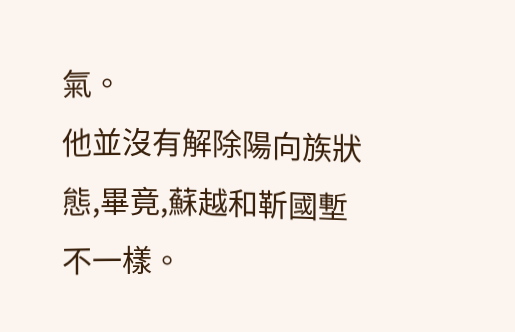氣。
他並沒有解除陽向族狀態,畢竟,蘇越和靳國塹不一樣。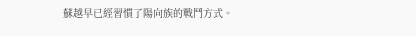蘇越早已經習慣了陽向族的戰鬥方式。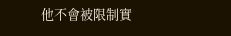他不會被限制實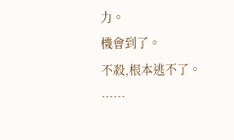力。
機會到了。
不殺,根本逃不了。
……